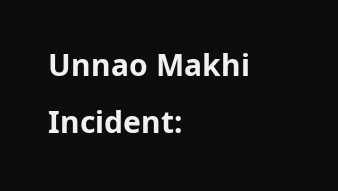Unnao Makhi Incident: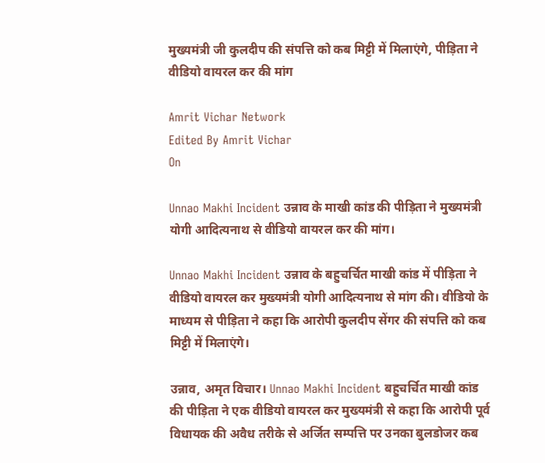मुख्यमंत्री जी कुलदीप की संपत्ति को कब मिट्टी में मिलाएंगे, पीड़िता ने वीडियो वायरल कर की मांग

Amrit Vichar Network
Edited By Amrit Vichar
On

Unnao Makhi Incident उन्नाव के माखी कांड की पीड़िता ने मुख्यमंत्री योगी आदित्यनाथ से वीडियो वायरल कर की मांग।

Unnao Makhi Incident उन्नाव के बहुचर्चित माखी कांड में पीड़िता ने वीडियो वायरल कर मुख्यमंत्री योगी आदित्यनाथ से मांग की। वीडियो के माध्यम से पीड़िता ने कहा कि आरोपी कुलदीप सेंगर की संपत्ति को कब मिट्टी में मिलाएंगे।

उन्नाव, अमृत विचार। Unnao Makhi Incident बहुचर्चित माखी कांड की पीड़िता ने एक वीडियो वायरल कर मुख्यमंत्री से कहा कि आरोपी पूर्व विधायक की अवैध तरीके से अर्जित सम्पत्ति पर उनका बुलडोजर कब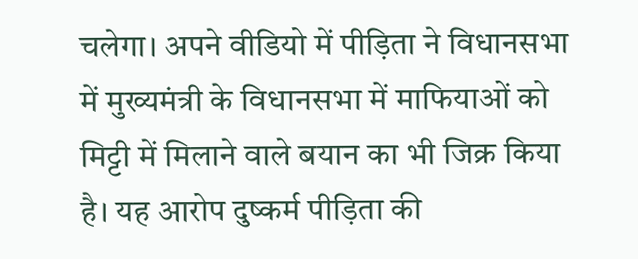चलेगा। अपने वीडियो में पीड़िता ने विधानसभा में मुख्यमंत्री के विधानसभा में माफियाओं को मिट्टी में मिलाने वाले बयान का भी जिक्र किया है। यह आरोप दुष्कर्म पीड़िता की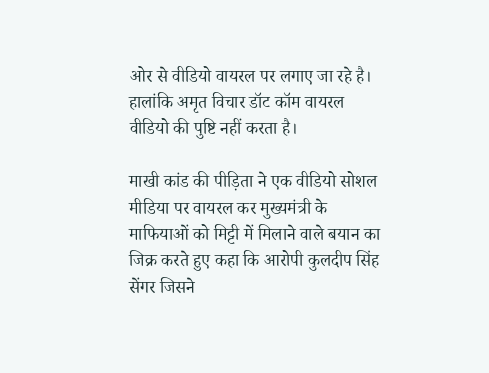ओर से वीडियो वायरल पर लगाए जा रहे है। हालांकि अमृत विचार डॉट कॉम वायरल वीडियो की पुष्टि नहीं करता है।

माखी कांड की पीड़िता ने एक वीडियो सोशल मीडिया पर वायरल कर मुख्यमंत्री के माफियाओं को मिट्टी में मिलाने वाले बयान का जिक्र करते हुए कहा कि आरोपी कुलदीप सिंह सेंगर जिसने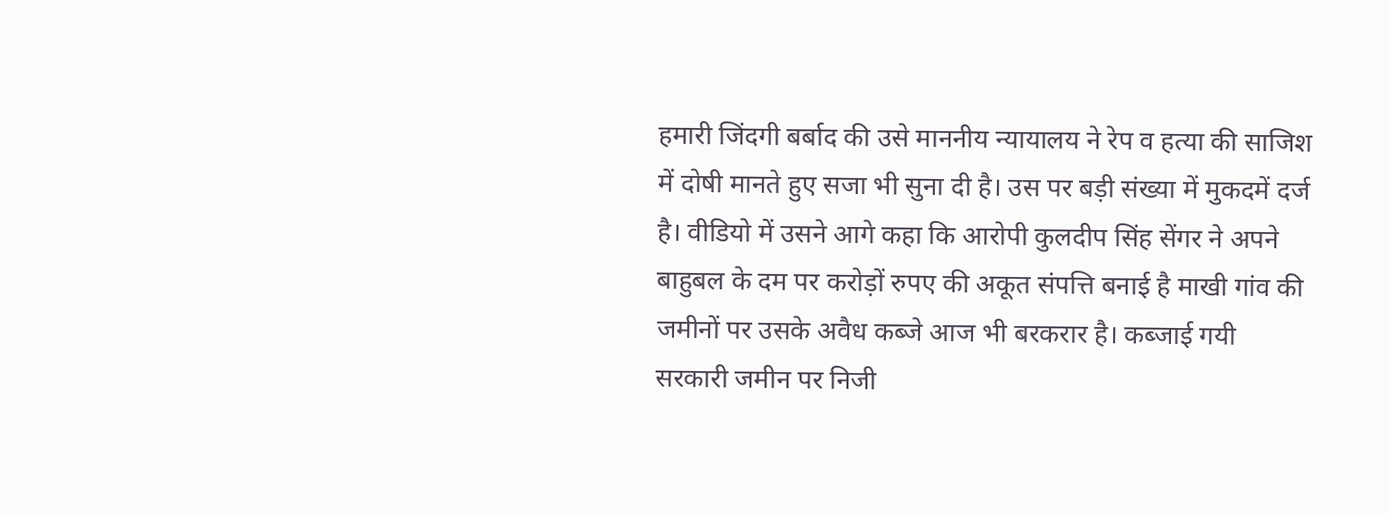हमारी जिंदगी बर्बाद की उसे माननीय न्यायालय ने रेप व हत्या की साजिश में दोषी मानते हुए सजा भी सुना दी है। उस पर बड़ी संख्या में मुकदमें दर्ज है। वीडियो में उसने आगे कहा कि आरोपी कुलदीप सिंह सेंगर ने अपने बाहुबल के दम पर करोड़ों रुपए की अकूत संपत्ति बनाई है माखी गांव की जमीनों पर उसके अवैध कब्जे आज भी बरकरार है। कब्जाई गयी सरकारी जमीन पर निजी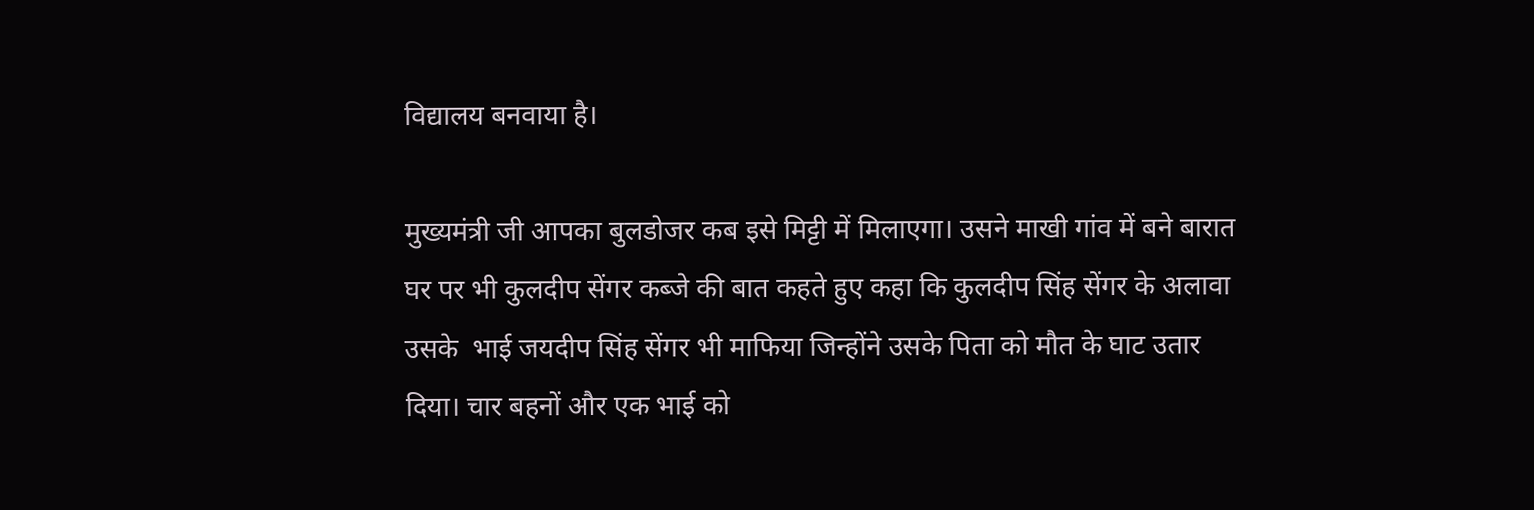विद्यालय बनवाया है।

मुख्यमंत्री जी आपका बुलडोजर कब इसे मिट्टी में मिलाएगा। उसने माखी गांव में बने बारात घर पर भी कुलदीप सेंगर कब्जे की बात कहते हुए कहा कि कुलदीप सिंह सेंगर के अलावा उसके  भाई जयदीप सिंह सेंगर भी माफिया जिन्होंने उसके पिता को मौत के घाट उतार दिया। चार बहनों और एक भाई को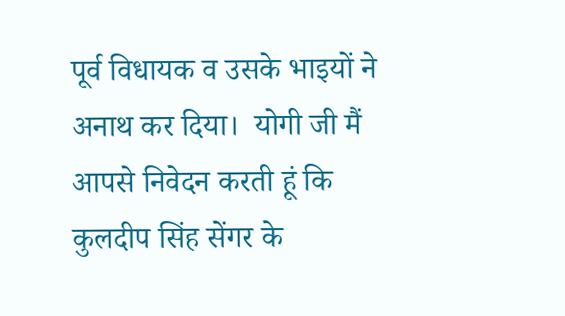पूर्व विधायक व उसके भाइयों ने अनाथ कर दिया।  योगी जी मैं आपसे निवेदन करती हूं कि कुलदीप सिंह सेंगर के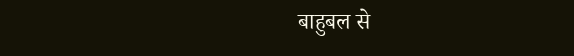बाहुबल से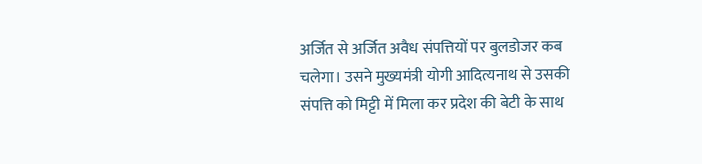अर्जित से अर्जित अवैध संपत्तियों पर बुलडोजर कब चलेगा। उसने मुख्यमंत्री योगी आदित्यनाथ से उसकी संपत्ति को मिट्टी में मिला कर प्रदेश की बेटी के साथ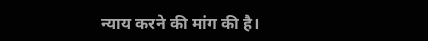न्याय करने की मांग की है।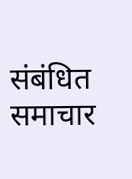संबंधित समाचार